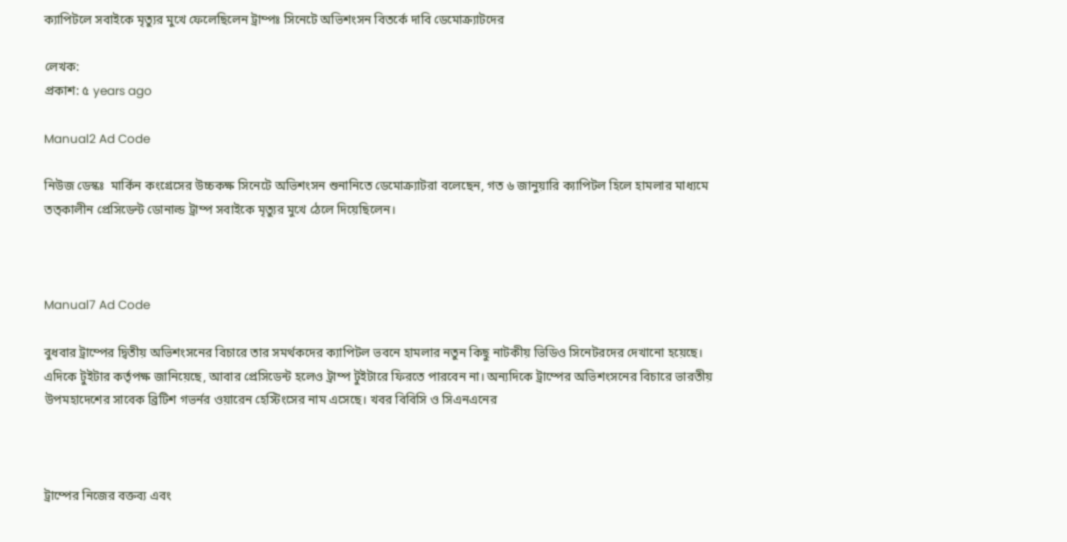ক্যাপিটলে সবাইকে মৃত্যুর মুখে ফেলেছিলেন ট্রাম্পঃ সিনেটে অভিশংসন বিতর্কে দাবি ডেমোক্র্যাটদের

লেখক:
প্রকাশ: ৫ years ago

Manual2 Ad Code

নিউজ ডেস্কঃ  মার্কিন কংগ্রেসের উচ্চকক্ষ সিনেটে অভিশংসন শুনানিতে ডেমোক্র্যাটরা বলেছেন, গত ৬ জানুয়ারি ক্যাপিটল হিলে হামলার মাধ্যমে তত্কালীন প্রেসিডেন্ট ডোনাল্ড ট্রাম্প সবাইকে মৃত্যুর মুখে ঠেলে দিয়েছিলেন।



Manual7 Ad Code

বুধবার ট্রাম্পের দ্বিতীয় অভিশংসনের বিচারে তার সমর্থকদের ক্যাপিটল ভবনে হামলার নতুন কিছু নাটকীয় ভিডিও সিনেটরদের দেখানো হয়েছে। এদিকে টুইটার কর্তৃপক্ষ জানিয়েছে, আবার প্রেসিডেন্ট হলেও ট্রাম্প টুইটারে ফিরতে পারবেন না। অন্যদিকে ট্রাম্পের অভিশংসনের বিচারে ভারতীয় উপমহাদেশের সাবেক ব্রিটিশ গভর্নর ওয়ারেন হেস্টিংসের নাম এসেছে। খবর বিবিসি ও সিএনএনের



ট্রাম্পের নিজের বক্তব্য এবং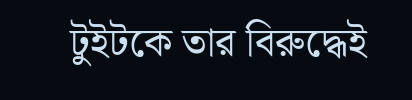টুইটকে তার বিরুদ্ধেই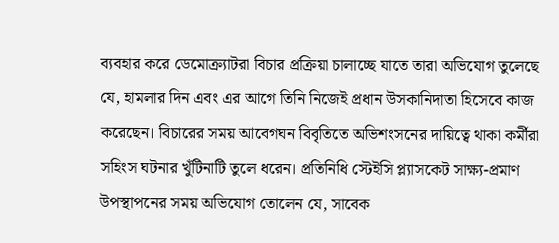ব্যবহার করে ডেমোক্র্যাটরা বিচার প্রক্রিয়া চালাচ্ছে যাতে তারা অভিযোগ তুলেছে যে, হামলার দিন এবং এর আগে তিনি নিজেই প্রধান উসকানিদাতা হিসেবে কাজ করেছেন। বিচারের সময় আবেগঘন বিবৃতিতে অভিশংসনের দায়িত্বে থাকা কর্মীরা সহিংস ঘটনার খুঁটিনাটি তুলে ধরেন। প্রতিনিধি স্টেইসি প্ল্যাসকেট সাক্ষ্য-প্রমাণ উপস্থাপনের সময় অভিযোগ তোলেন যে, সাবেক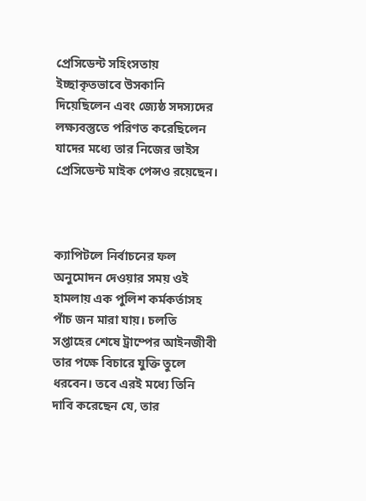প্রেসিডেন্ট সহিংসতায় ইচ্ছাকৃতভাবে উসকানি দিয়েছিলেন এবং জ্যেষ্ঠ সদস্যদের লক্ষ্যবস্তুতে পরিণত করেছিলেন যাদের মধ্যে তার নিজের ভাইস প্রেসিডেন্ট মাইক পেন্সও রয়েছেন।



ক্যাপিটলে নির্বাচনের ফল অনুমোদন দেওয়ার সময় ওই হামলায় এক পুলিশ কর্মকর্তাসহ পাঁচ জন মারা যায়। চলতি সপ্তাহের শেষে ট্রাম্পের আইনজীবী তার পক্ষে বিচারে যুক্তি তুলে ধরবেন। তবে এরই মধ্যে তিনি দাবি করেছেন যে, তার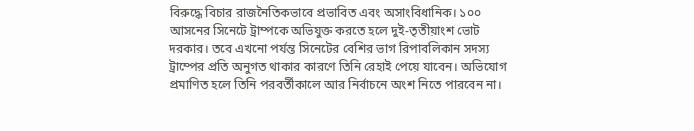বিরুদ্ধে বিচার রাজনৈতিকভাবে প্রভাবিত এবং অসাংবিধানিক। ১০০ আসনের সিনেটে ট্রাম্পকে অভিযুক্ত করতে হলে দুই-তৃতীয়াংশ ভোট দরকার। তবে এখনো পর্যন্ত সিনেটের বেশির ভাগ রিপাবলিকান সদস্য ট্রাম্পের প্রতি অনুগত থাকার কারণে তিনি রেহাই পেয়ে যাবেন। অভিযোগ প্রমাণিত হলে তিনি পরবর্তীকালে আর নির্বাচনে অংশ নিতে পারবেন না।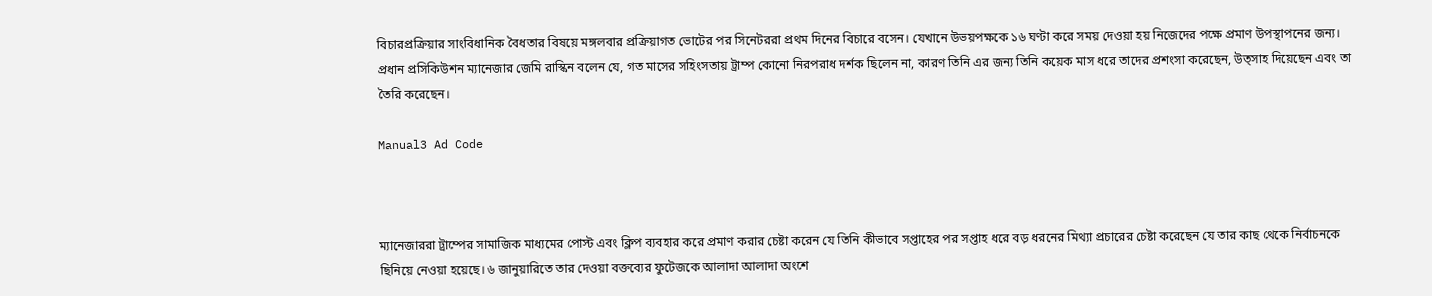বিচারপ্রক্রিয়ার সাংবিধানিক বৈধতার বিষয়ে মঙ্গলবার প্রক্রিয়াগত ভোটের পর সিনেটররা প্রথম দিনের বিচারে বসেন। যেখানে উভয়পক্ষকে ১৬ ঘণ্টা করে সময় দেওয়া হয় নিজেদের পক্ষে প্রমাণ উপস্থাপনের জন্য। প্রধান প্রসিকিউশন ম্যানেজার জেমি রাস্কিন বলেন যে, গত মাসের সহিংসতায় ট্রাম্প কোনো নিরপরাধ দর্শক ছিলেন না, কারণ তিনি এর জন্য তিনি কয়েক মাস ধরে তাদের প্রশংসা করেছেন, উত্সাহ দিয়েছেন এবং তা তৈরি করেছেন।

Manual3 Ad Code



ম্যানেজাররা ট্রাম্পের সামাজিক মাধ্যমের পোস্ট এবং ক্লিপ ব্যবহার করে প্রমাণ করার চেষ্টা করেন যে তিনি কীভাবে সপ্তাহের পর সপ্তাহ ধরে বড় ধরনের মিথ্যা প্রচারের চেষ্টা করেছেন যে তার কাছ থেকে নির্বাচনকে ছিনিয়ে নেওয়া হয়েছে। ৬ জানুয়ারিতে তার দেওয়া বক্তব্যের ফুটেজকে আলাদা আলাদা অংশে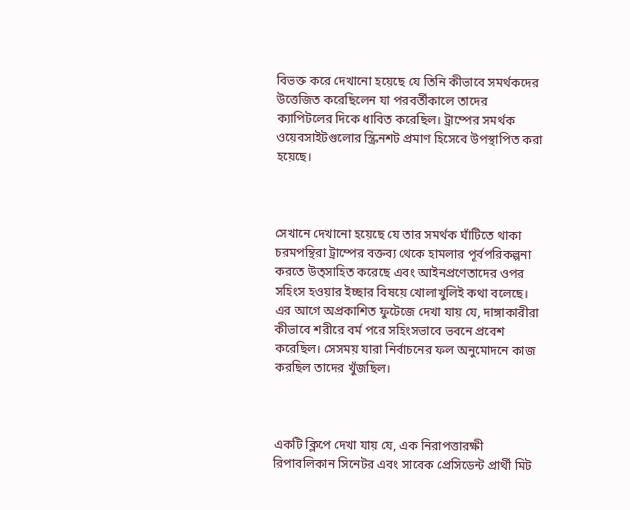বিভক্ত করে দেখানো হয়েছে যে তিনি কীভাবে সমর্থকদের উত্তেজিত করেছিলেন যা পরবর্তীকালে তাদের ক্যাপিটলের দিকে ধাবিত করেছিল। ট্রাম্পের সমর্থক ওয়েবসাইটগুলোর স্ক্রিনশট প্রমাণ হিসেবে উপস্থাপিত করা হয়েছে।



সেখানে দেখানো হয়েছে যে তার সমর্থক ঘাঁটিতে থাকা চরমপন্থিরা ট্রাম্পের বক্তব্য থেকে হামলার পূর্বপরিকল্পনা করতে উত্সাহিত করেছে এবং আইনপ্রণেতাদের ওপর সহিংস হওয়ার ইচ্ছার বিষয়ে খোলাখুলিই কথা বলেছে। এর আগে অপ্রকাশিত ফুটেজে দেখা যায় যে, দাঙ্গাকারীরা কীভাবে শরীরে বর্ম পরে সহিংসভাবে ভবনে প্রবেশ করেছিল। সেসময় যারা নির্বাচনের ফল অনুমোদনে কাজ করছিল তাদের খুঁজছিল।



একটি ক্লিপে দেখা যায় যে, এক নিরাপত্তারক্ষী রিপাবলিকান সিনেটর এবং সাবেক প্রেসিডেন্ট প্রার্থী মিট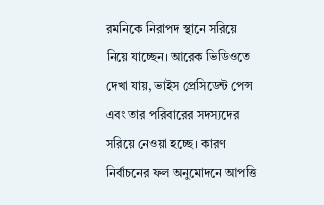রমনিকে নিরাপদ স্থানে সরিয়ে নিয়ে যাচ্ছেন। আরেক ভিডিওতে দেখা যায়, ভাইস প্রেসিডেন্ট পেন্স এবং তার পরিবারের সদস্যদের সরিয়ে নেওয়া হচ্ছে। কারণ নির্বাচনের ফল অনুমোদনে আপত্তি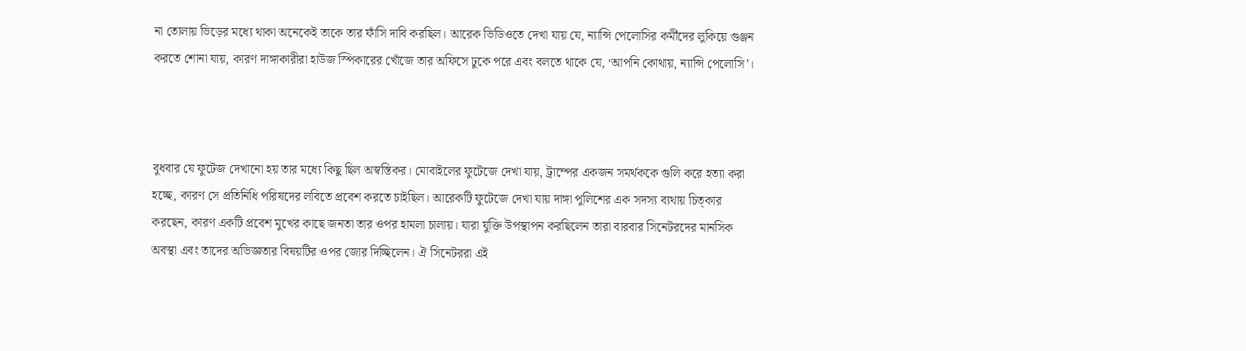না তোলায় ভিড়ের মধ্যে থাকা অনেকেই তাকে তার ফাঁসি দাবি করছিল। আরেক ভিডিওতে দেখা যায় যে, ন্যান্সি পেলোসির কর্মীদের লুকিয়ে গুঞ্জন করতে শোনা যায়, কারণ দাঙ্গাকারীরা হাউজ স্পিকারের খোঁজে তার অফিসে ঢুকে পরে এবং বলতে থাকে যে, ‘আপনি কোথায়, ন্যান্সি পেলোসি’।



বুধবার যে ফুটেজ দেখানো হয় তার মধ্যে কিছু ছিল অস্বস্তিকর। মোবাইলের ফুটেজে দেখা যায়, ট্রাম্পের একজন সমর্থককে গুলি করে হত্যা করা হচ্ছে, কারণ সে প্রতিনিধি পরিষদের লবিতে প্রবেশ করতে চাইছিল। আরেকটি ফুটেজে দেখা যায় দাঙ্গা পুলিশের এক সদস্য ব্যথায় চিত্কার করছেন, কারণ একটি প্রবেশ মুখের কাছে জনতা তার ওপর হামলা চালায়। যারা যুক্তি উপস্থাপন করছিলেন তারা বারবার সিনেটরদের মানসিক অবস্থা এবং তাদের অভিজ্ঞতার বিষয়টির ওপর জোর দিচ্ছিলেন। ঐ সিনেটররা এই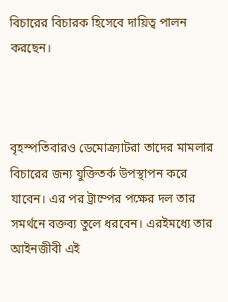বিচারের বিচারক হিসেবে দায়িত্ব পালন করছেন।



বৃহস্পতিবারও ডেমোক্র্যাটরা তাদের মামলার বিচারের জন্য যুক্তিতর্ক উপস্থাপন করে যাবেন। এর পর ট্রাম্পের পক্ষের দল তার সমর্থনে বক্তব্য তুলে ধরবেন। এরইমধ্যে তার আইনজীবী এই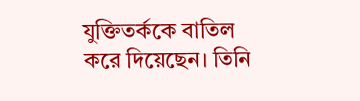যুক্তিতর্ককে বাতিল করে দিয়েছেন। তিনি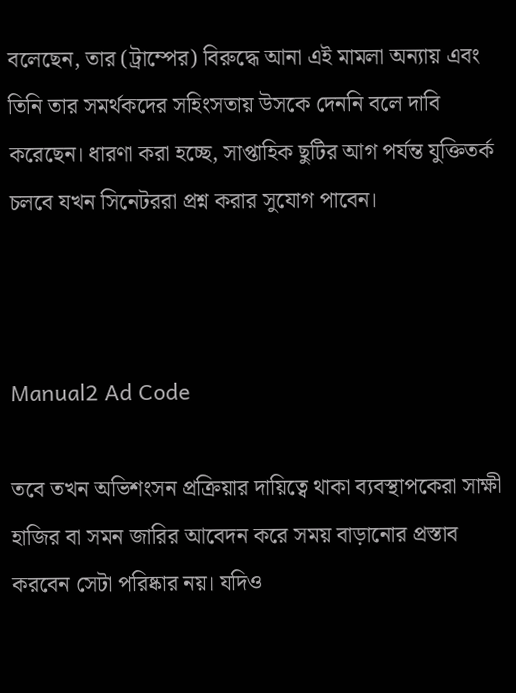বলেছেন, তার (ট্রাম্পের) বিরুদ্ধে আনা এই মামলা অন্যায় এবং তিনি তার সমর্থকদের সহিংসতায় উসকে দেননি বলে দাবি করেছেন। ধারণা করা হচ্ছে, সাপ্তাহিক ছুটির আগ পর্যন্ত যুক্তিতর্ক চলবে যখন সিনেটররা প্রশ্ন করার সুযোগ পাবেন।



Manual2 Ad Code

তবে তখন অভিশংসন প্রক্রিয়ার দায়িত্বে থাকা ব্যবস্থাপকেরা সাক্ষী হাজির বা সমন জারির আবেদন করে সময় বাড়ানোর প্রস্তাব করবেন সেটা পরিষ্কার নয়। যদিও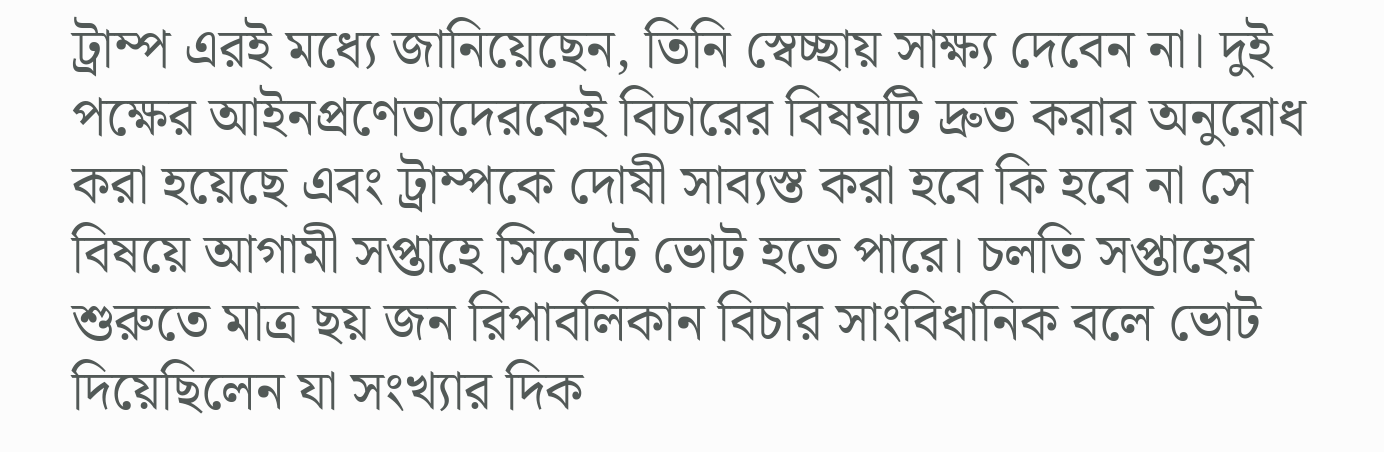ট্রাম্প এরই মধ্যে জানিয়েছেন, তিনি স্বেচ্ছায় সাক্ষ্য দেবেন না। দুই পক্ষের আইনপ্রণেতাদেরকেই বিচারের বিষয়টি দ্রুত করার অনুরোধ করা হয়েছে এবং ট্রাম্পকে দোষী সাব্যস্ত করা হবে কি হবে না সে বিষয়ে আগামী সপ্তাহে সিনেটে ভোট হতে পারে। চলতি সপ্তাহের শুরুতে মাত্র ছয় জন রিপাবলিকান বিচার সাংবিধানিক বলে ভোট দিয়েছিলেন যা সংখ্যার দিক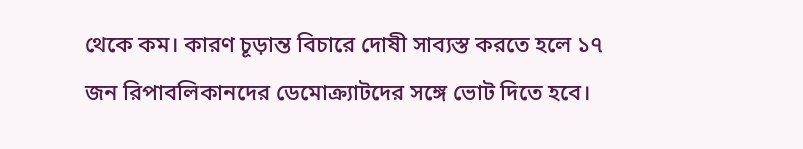থেকে কম। কারণ চূড়ান্ত বিচারে দোষী সাব্যস্ত করতে হলে ১৭ জন রিপাবলিকানদের ডেমোক্র্যাটদের সঙ্গে ভোট দিতে হবে।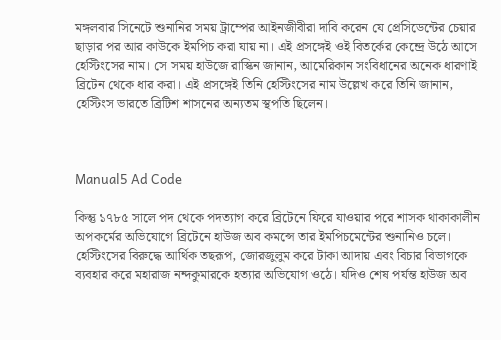মঙ্গলবার সিনেটে শুনানির সময় ট্রাম্পের আইনজীবীরা দাবি করেন যে প্রেসিডেন্টের চেয়ার ছাড়ার পর আর কাউকে ইমপিচ করা যায় না। এই প্রসঙ্গেই ওই বিতর্কের কেন্দ্রে উঠে আসে হেস্টিংসের নাম। সে সময় হাউজে রাস্কিন জানান, আমেরিকান সংবিধানের অনেক ধারণাই ব্রিটেন থেকে ধার করা। এই প্রসঙ্গেই তিনি হেস্টিংসের নাম উল্লেখ করে তিনি জানান, হেস্টিংস ভারতে ব্রিটিশ শাসনের অন্যতম স্থপতি ছিলেন।



Manual5 Ad Code

কিন্তু ১৭৮৫ সালে পদ থেকে পদত্যাগ করে ব্রিটেনে ফিরে যাওয়ার পরে শাসক থাকাকালীন অপকর্মের অভিযোগে ব্রিটেনে হাউজ অব কমন্সে তার ইমপিচমেন্টের শুনানিও চলে। হেস্টিংসের বিরুদ্ধে আর্থিক তছরূপ, জোরজুলুম করে টাকা আদায় এবং বিচার বিভাগকে ব্যবহার করে মহারাজ নন্দকুমারকে হত্যার অভিযোগ ওঠে। যদিও শেষ পর্যন্ত হাউজ অব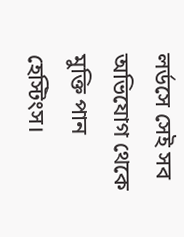লর্ডসে সেই সব অভিযোগ থেকে মুক্তি পান হেস্টিংস।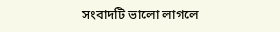সংবাদটি ভালো লাগলে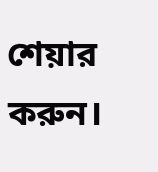শেয়ার করুন।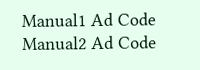Manual1 Ad Code
Manual2 Ad Code